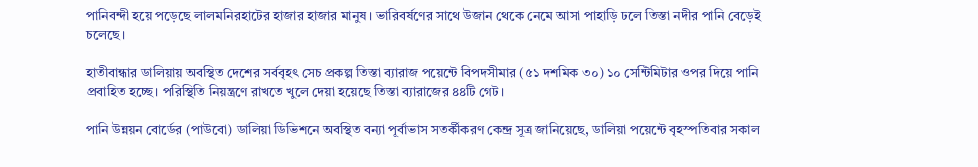পানিবন্দী হয়ে পড়েছে লালমনিরহাটের হাজার হাজার মানুষ। ভারিবর্ষণের সাথে উজান থেকে নেমে আসা পাহাড়ি ঢলে তিস্তা নদীর পানি বেড়েই চলেছে।

হাতীবান্ধার ডালিয়ায় অবস্থিত দেশের সর্ববৃহৎ সেচ প্রকল্প তিস্তা ব্যারাজ পয়েন্টে বিপদসীমার (৫১ দশমিক ৩০) ১০ সেন্টিমিটার ওপর দিয়ে পানি প্রবাহিত হচ্ছে। পরিস্থিতি নিয়ন্ত্রণে রাখতে খুলে দেয়া হয়েছে তিস্তা ব্যারাজের ৪৪টি গেট।

পানি উন্নয়ন বোর্ডের (পাউবো) ডালিয়া ডিভিশনে অবস্থিত বন্যা পূর্বাভাস সতর্কীকরণ কেন্দ্র সূত্র জানিয়েছে, ডালিয়া পয়েন্টে বৃহস্পতিবার সকাল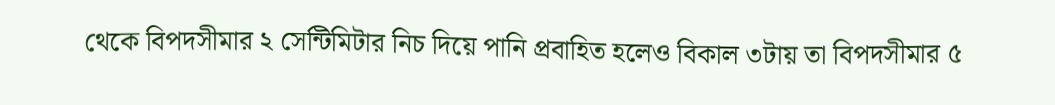থেকে বিপদসীমার ২ সেন্টিমিটার নিচ দিয়ে পানি প্রবাহিত হলেও বিকাল ৩টায় তা বিপদসীমার ৫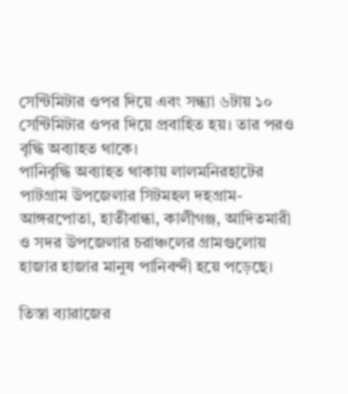সেন্টিমিটার ওপর দিয়ে এবং সন্ধ্যা ৬টায় ১০ সেন্টিমিটার ওপর দিয়ে প্রবাহিত হয়। তার পরও বৃদ্ধি অব্যাহত থাকে।
পানিবৃদ্ধি অব্যাহত থাকায় লালমনিরহাটের পাটগ্রাম উপজেলার সিটমহল দহগ্রাম-আঙ্গরপোতা, হাতীবান্ধা, কালীগঞ্জ, আদিতমারী ও সদর উপজেলার চরাঞ্চলের গ্রামগুলোয় হাজার হাজার মানুষ পানিবন্দী হয়ে পড়েছে।

তিস্তা ব্যারাজের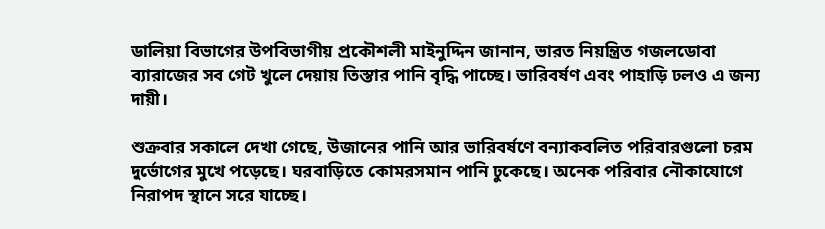ডালিয়া বিভাগের উপবিভাগীয় প্রকৌশলী মাইনুদ্দিন জানান, ভারত নিয়ন্ত্রিত গজলডোবা ব্যারাজের সব গেট খুলে দেয়ায় তিস্তার পানি বৃদ্ধি পাচ্ছে। ভারিবর্ষণ এবং পাহাড়ি ঢলও এ জন্য দায়ী।

শুক্রবার সকালে দেখা গেছে, উজানের পানি আর ভারিবর্ষণে বন্যাকবলিত পরিবারগুলো চরম দুর্ভোগের মুখে পড়েছে। ঘরবাড়িতে কোমরসমান পানি ঢুকেছে। অনেক পরিবার নৌকাযোগে নিরাপদ স্থানে সরে যাচ্ছে।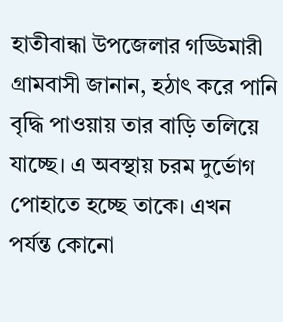হাতীবান্ধা উপজেলার গড্ডিমারী গ্রামবাসী জানান, হঠাৎ করে পানি বৃদ্ধি পাওয়ায় তার বাড়ি তলিয়ে যাচ্ছে। এ অবস্থায় চরম দুর্ভোগ পোহাতে হচ্ছে তাকে। এখন পর্যন্ত কোনো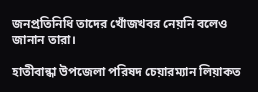জনপ্রতিনিধি তাদের খোঁজখবর নেয়নি বলেও জানান তারা।

হাতীবান্ধা উপজেলা পরিষদ চেয়ারম্যান লিয়াকত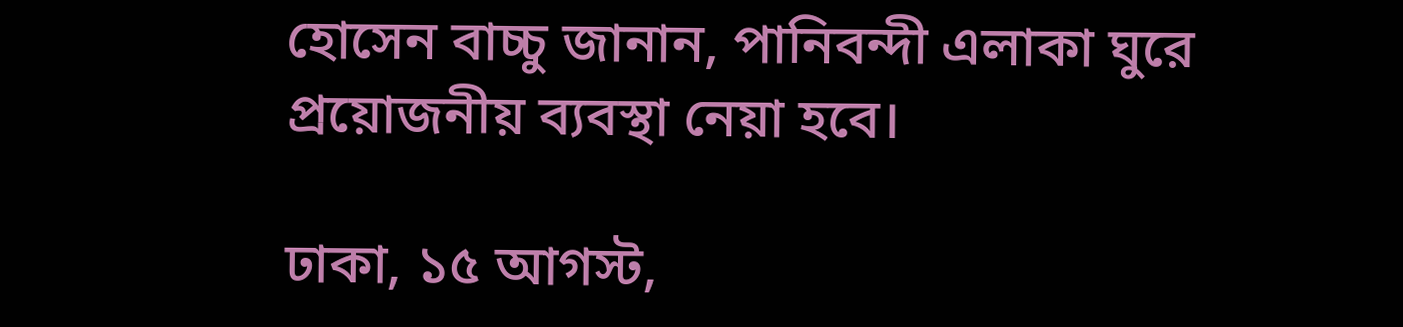হোসেন বাচ্চু জানান, পানিবন্দী এলাকা ঘুরে প্রয়োজনীয় ব্যবস্থা নেয়া হবে।

ঢাকা, ১৫ আগস্ট,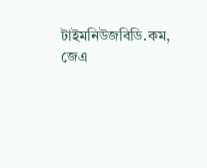টাইমনিউজবিডি.কম, জেএ